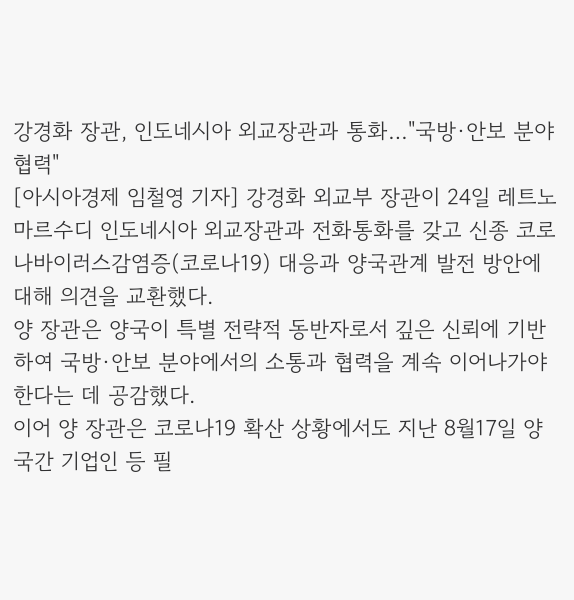강경화 장관, 인도네시아 외교장관과 통화…"국방·안보 분야 협력"
[아시아경제 임철영 기자] 강경화 외교부 장관이 24일 레트노 마르수디 인도네시아 외교장관과 전화통화를 갖고 신종 코로나바이러스감염증(코로나19) 대응과 양국관계 발전 방안에 대해 의견을 교환했다.
양 장관은 양국이 특별 전략적 동반자로서 깊은 신뢰에 기반하여 국방·안보 분야에서의 소통과 협력을 계속 이어나가야 한다는 데 공감했다.
이어 양 장관은 코로나19 확산 상황에서도 지난 8월17일 양국간 기업인 등 필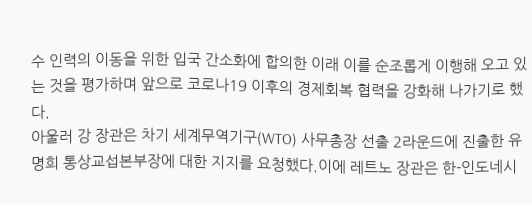수 인력의 이동을 위한 입국 간소화에 합의한 이래 이를 순조롭게 이행해 오고 있는 것을 평가하며 앞으로 코로나19 이후의 경제회복 협력을 강화해 나가기로 했다.
아울러 강 장관은 차기 세계무역기구(WTO) 사무총장 선출 2라운드에 진출한 유명희 통상교섭본부장에 대한 지지를 요청했다.이에 레트노 장관은 한-인도네시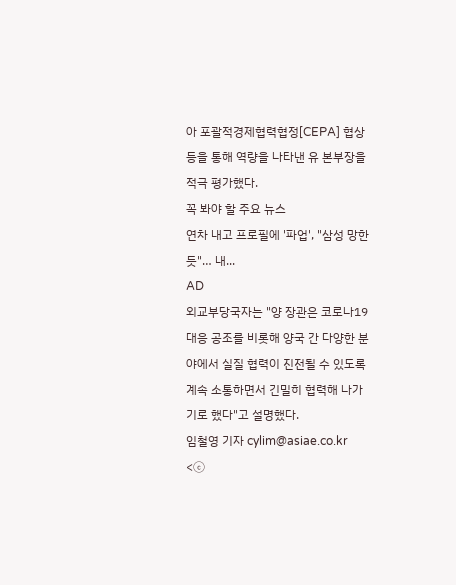아 포괄적경제협력협정[CEPA] 협상 등을 통해 역량을 나타낸 유 본부장을 적극 평가했다.
꼭 봐야 할 주요 뉴스
연차 내고 프로필에 '파업', "삼성 망한 듯"… 내...
AD
외교부당국자는 "양 장관은 코로나19 대응 공조를 비롯해 양국 간 다양한 분야에서 실질 협력이 진전될 수 있도록 계속 소통하면서 긴밀히 협력해 나가기로 했다"고 설명했다.
임철영 기자 cylim@asiae.co.kr
<ⓒ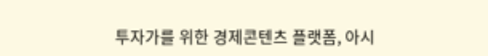투자가를 위한 경제콘텐츠 플랫폼, 아시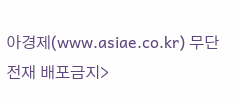아경제(www.asiae.co.kr) 무단전재 배포금지>